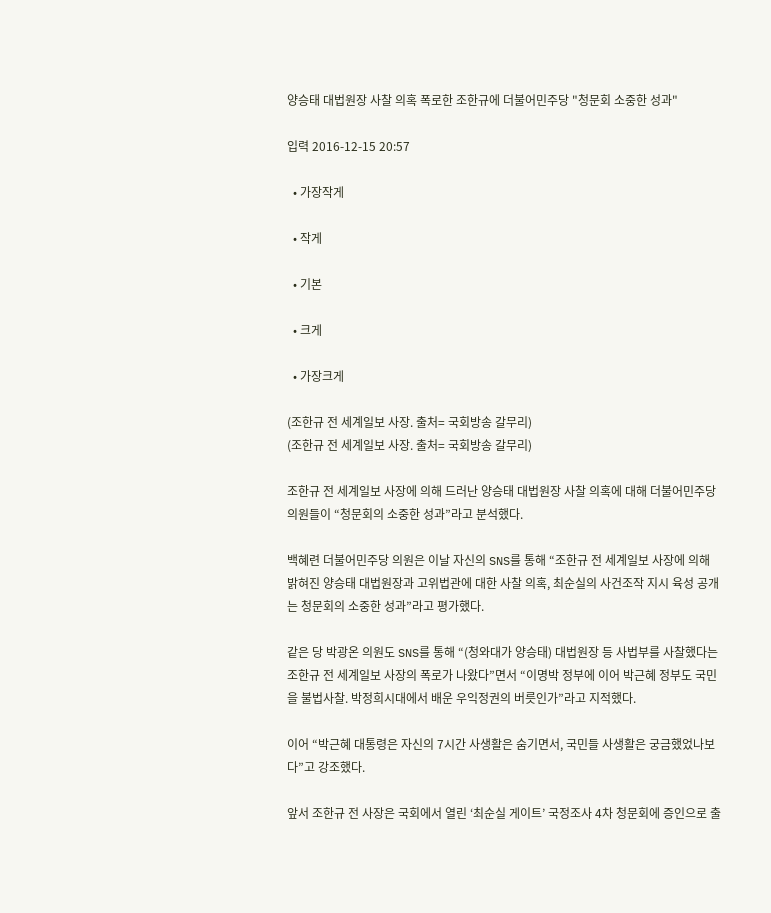양승태 대법원장 사찰 의혹 폭로한 조한규에 더불어민주당 "청문회 소중한 성과"

입력 2016-12-15 20:57

  • 가장작게

  • 작게

  • 기본

  • 크게

  • 가장크게

(조한규 전 세계일보 사장. 출처= 국회방송 갈무리)
(조한규 전 세계일보 사장. 출처= 국회방송 갈무리)

조한규 전 세계일보 사장에 의해 드러난 양승태 대법원장 사찰 의혹에 대해 더불어민주당 의원들이 “청문회의 소중한 성과”라고 분석했다.

백혜련 더불어민주당 의원은 이날 자신의 SNS를 통해 “조한규 전 세계일보 사장에 의해 밝혀진 양승태 대법원장과 고위법관에 대한 사찰 의혹, 최순실의 사건조작 지시 육성 공개는 청문회의 소중한 성과”라고 평가했다.

같은 당 박광온 의원도 SNS를 통해 “(청와대가 양승태) 대법원장 등 사법부를 사찰했다는 조한규 전 세계일보 사장의 폭로가 나왔다”면서 “이명박 정부에 이어 박근혜 정부도 국민을 불법사찰. 박정희시대에서 배운 우익정권의 버릇인가”라고 지적했다.

이어 “박근혜 대통령은 자신의 7시간 사생활은 숨기면서, 국민들 사생활은 궁금했었나보다”고 강조했다.

앞서 조한규 전 사장은 국회에서 열린 ‘최순실 게이트’ 국정조사 4차 청문회에 증인으로 출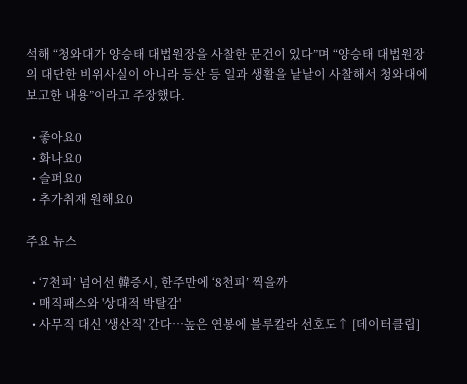석해 “청와대가 양승태 대법원장을 사찰한 문건이 있다”며 “양승태 대법원장의 대단한 비위사실이 아니라 등산 등 일과 생활을 낱낱이 사찰해서 청와대에 보고한 내용”이라고 주장했다.

  • 좋아요0
  • 화나요0
  • 슬퍼요0
  • 추가취재 원해요0

주요 뉴스

  • ‘7천피’ 넘어선 韓증시, 한주만에 ‘8천피’ 찍을까
  • 매직패스와 '상대적 박탈감'
  • 사무직 대신 '생산직' 간다…높은 연봉에 블루칼라 선호도↑ [데이터클립]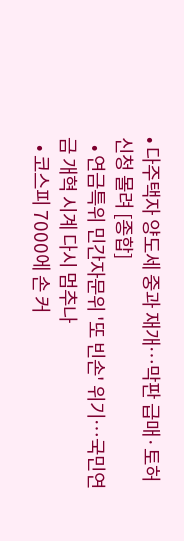• 다주택자 양도세 중과 재개⋯막판 급매·토허 신청 몰려 [종합]
  • 연금특위 민간자문위 '또 빈손' 위기⋯국민연금 개혁 시계 다시 멈추나
  • 코스피 7000에 손 커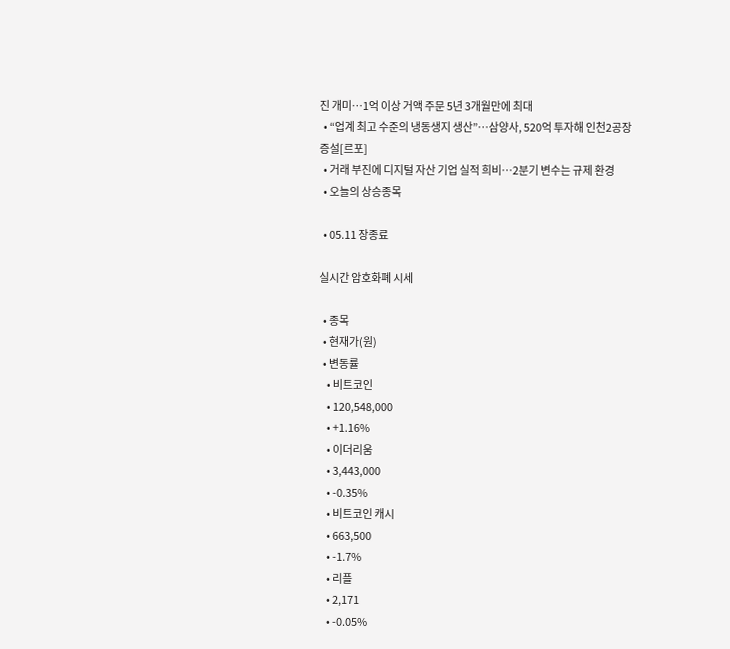진 개미…1억 이상 거액 주문 5년 3개월만에 최대
  • “업계 최고 수준의 냉동생지 생산”…삼양사, 520억 투자해 인천2공장 증설[르포]
  • 거래 부진에 디지털 자산 기업 실적 희비…2분기 변수는 규제 환경
  • 오늘의 상승종목

  • 05.11 장종료

실시간 암호화폐 시세

  • 종목
  • 현재가(원)
  • 변동률
    • 비트코인
    • 120,548,000
    • +1.16%
    • 이더리움
    • 3,443,000
    • -0.35%
    • 비트코인 캐시
    • 663,500
    • -1.7%
    • 리플
    • 2,171
    • -0.05%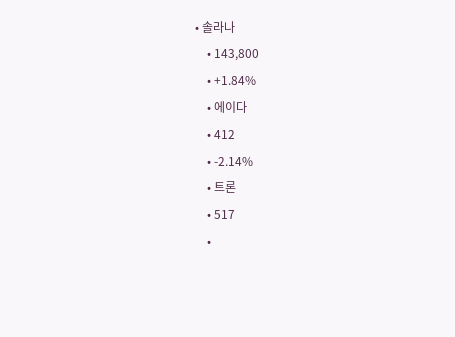• 솔라나
    • 143,800
    • +1.84%
    • 에이다
    • 412
    • -2.14%
    • 트론
    • 517
    •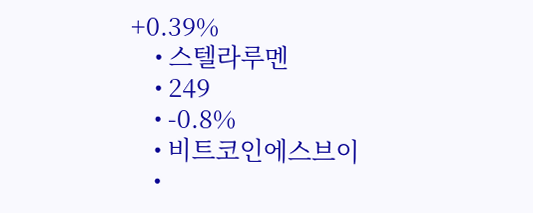+0.39%
    • 스텔라루멘
    • 249
    • -0.8%
    • 비트코인에스브이
    •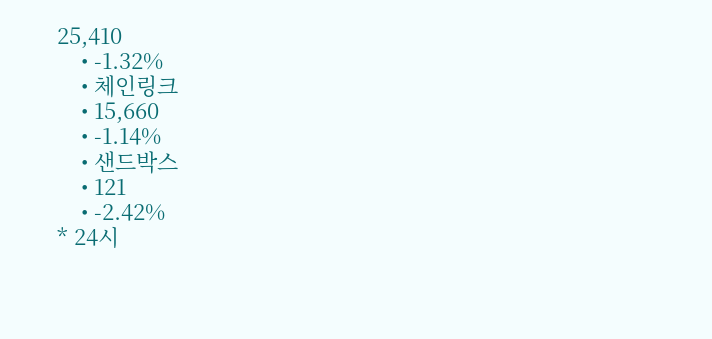25,410
    • -1.32%
    • 체인링크
    • 15,660
    • -1.14%
    • 샌드박스
    • 121
    • -2.42%
* 24시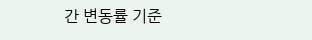간 변동률 기준